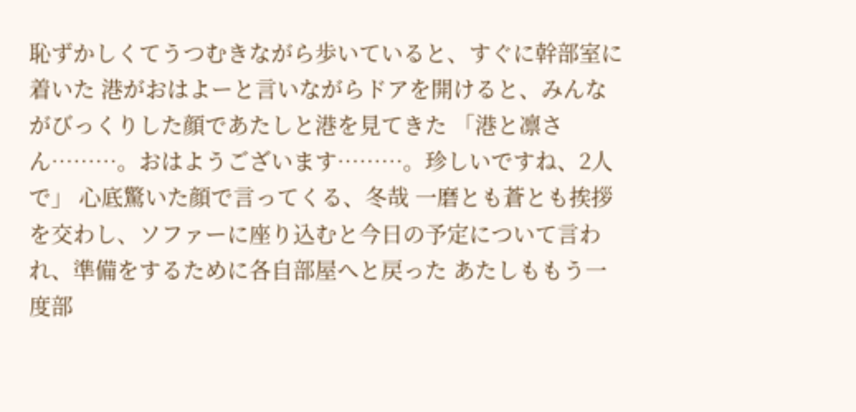恥ずかしくてうつむきながら歩いていると、すぐに幹部室に着いた 港がおはよーと言いながらドアを開けると、みんながびっくりした顔であたしと港を見てきた 「港と凛さん………。おはようございます………。珍しいですね、2人で」 心底驚いた顔で言ってくる、冬哉 一磨とも蒼とも挨拶を交わし、ソファーに座り込むと今日の予定について言われ、準備をするために各自部屋へと戻った あたしももう一度部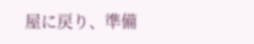屋に戻り、準備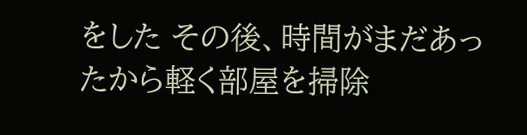をした その後、時間がまだあったから軽く部屋を掃除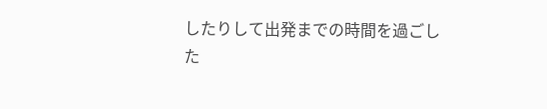したりして出発までの時間を過ごした